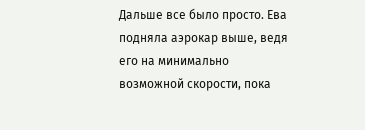Дальше все было просто. Ева подняла аэрокар выше, ведя его на минимально возможной скорости, пока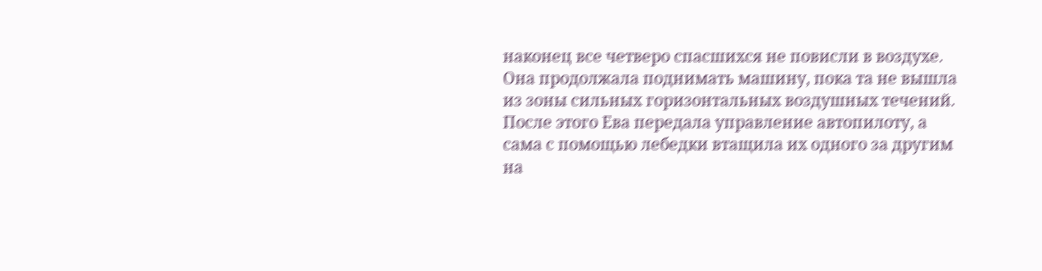наконец все четверо спасшихся не повисли в воздухе. Она продолжала поднимать машину, пока та не вышла из зоны сильных горизонтальных воздушных течений. После этого Ева передала управление автопилоту, а сама с помощью лебедки втащила их одного за другим на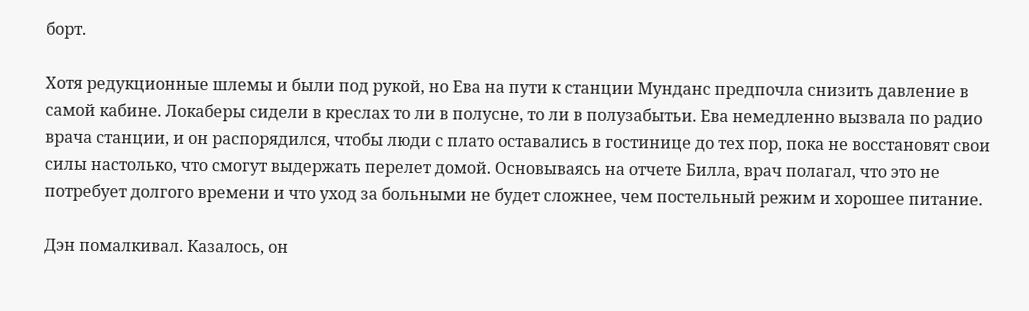борт.

Хотя редукционные шлемы и были под рукой, но Ева на пути к станции Мунданс предпочла снизить давление в самой кабине. Локаберы сидели в креслах то ли в полусне, то ли в полузабытьи. Ева немедленно вызвала по радио врача станции, и он распорядился, чтобы люди с плато оставались в гостинице до тех пор, пока не восстановят свои силы настолько, что смогут выдержать перелет домой. Основываясь на отчете Билла, врач полагал, что это не потребует долгого времени и что уход за больными не будет сложнее, чем постельный режим и хорошее питание.

Дэн помалкивал. Казалось, он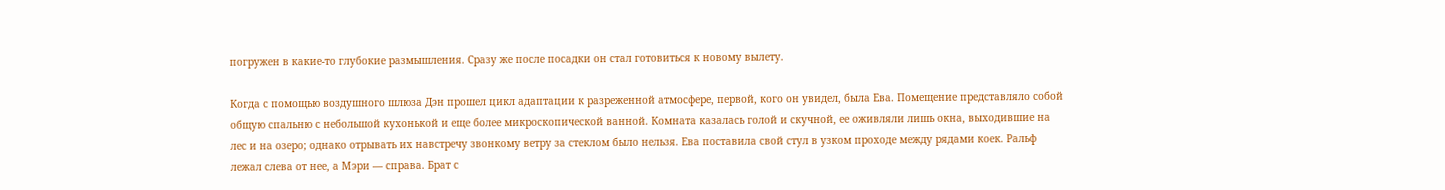погружен в какие-то глубокие размышления. Сразу же после посадки он стал готовиться к новому вылету.

Когда с помощью воздушного шлюза Дэн прошел цикл адаптации к разреженной атмосфере, первой, кого он увидел, была Ева. Помещение представляло собой общую спальню с небольшой кухонькой и еще более микроскопической ванной. Комната казалась голой и скучной, ее оживляли лишь окна, выходившие на лес и на озеро; однако отрывать их навстречу звонкому ветру за стеклом было нельзя. Ева поставила свой стул в узком проходе между рядами коек. Ральф лежал слева от нее, а Мэри — справа. Брат с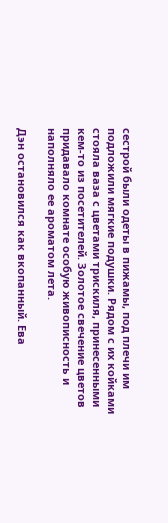сестрой были одеты в пижамы, под плечи им подложили мягкие подушки. Рядом с их койками стояла ваза с цветами трискиля, принесенными кем-то из посетителей. Золотое свечение цветов придавало комнате особую живописность и наполняло ее ароматом лета.

Дэн остановился как вкопанный. Ева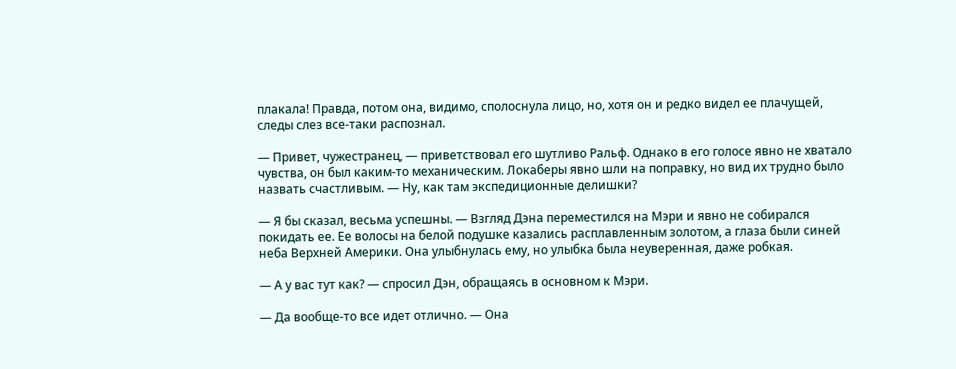плакала! Правда, потом она, видимо, сполоснула лицо, но, хотя он и редко видел ее плачущей, следы слез все-таки распознал.

— Привет, чужестранец, — приветствовал его шутливо Ральф. Однако в его голосе явно не хватало чувства, он был каким-то механическим. Локаберы явно шли на поправку, но вид их трудно было назвать счастливым. — Ну, как там экспедиционные делишки?

— Я бы сказал, весьма успешны. — Взгляд Дэна переместился на Мэри и явно не собирался покидать ее. Ее волосы на белой подушке казались расплавленным золотом, а глаза были синей неба Верхней Америки. Она улыбнулась ему, но улыбка была неуверенная, даже робкая.

— А у вас тут как? — спросил Дэн, обращаясь в основном к Мэри.

— Да вообще-то все идет отлично. — Она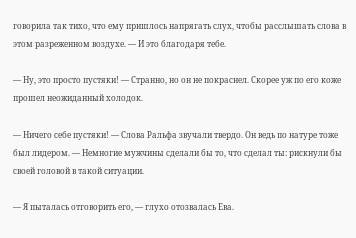говорила так тихо, что ему пришлось напрягать слух, чтобы расслышать слова в этом разреженном воздухе. — И это благодаря тебе.

— Ну, это просто пустяки! — Странно, но он не покраснел. Скорее уж по его коже прошел неожиданный холодок.

— Ничего себе пустяки! — Слова Ральфа звучали твердо. Он ведь по натуре тоже был лидером. — Немногие мужчины сделали бы то, что сделал ты: рискнули бы своей головой в такой ситуации.

— Я пыталась отговорить его, — глухо отозвалась Ева.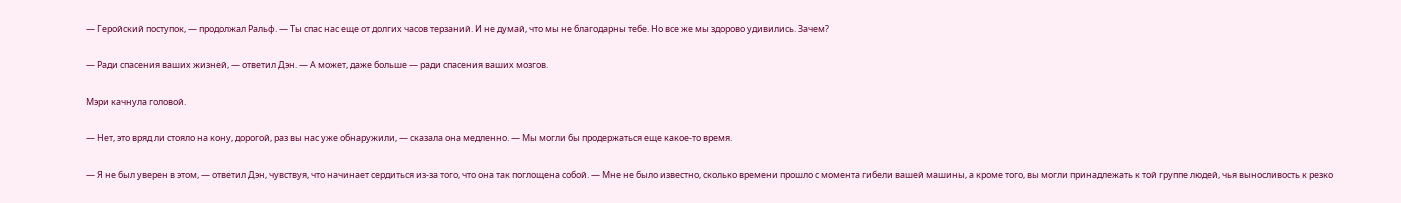— Геройский поступок, — продолжал Ральф. — Ты спас нас еще от долгих часов терзаний. И не думай, что мы не благодарны тебе. Но все же мы здорово удивились. Зачем?

— Ради спасения ваших жизней, — ответил Дэн. — А может, даже больше — ради спасения ваших мозгов.

Мэри качнула головой.

— Нет, это вряд ли стояло на кону, дорогой, раз вы нас уже обнаружили, — сказала она медленно. — Мы могли бы продержаться еще какое-то время.

— Я не был уверен в этом, — ответил Дэн, чувствуя, что начинает сердиться из-за того, что она так поглощена собой. — Мне не было известно, сколько времени прошло с момента гибели вашей машины, а кроме того, вы могли принадлежать к той группе людей, чья выносливость к резко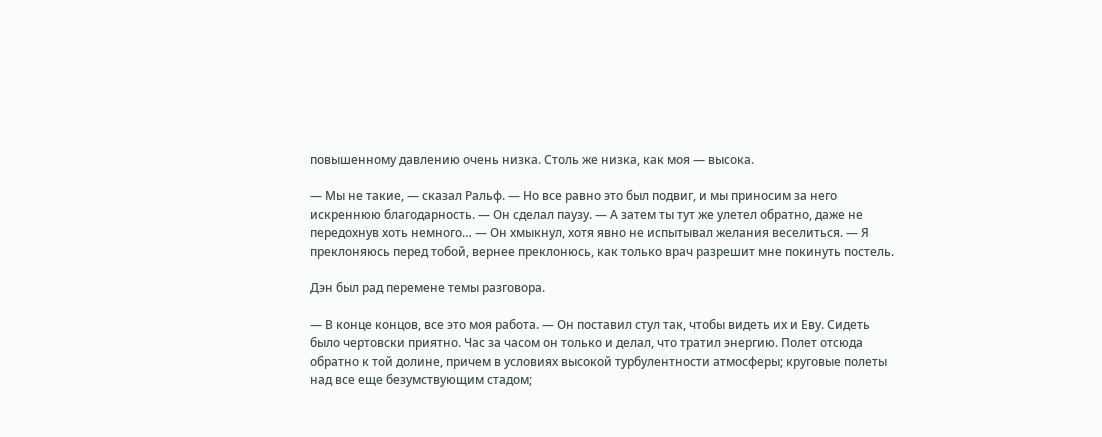повышенному давлению очень низка. Столь же низка, как моя — высока.

— Мы не такие, — сказал Ральф. — Но все равно это был подвиг, и мы приносим за него искреннюю благодарность. — Он сделал паузу. — А затем ты тут же улетел обратно, даже не передохнув хоть немного… — Он хмыкнул, хотя явно не испытывал желания веселиться. — Я преклоняюсь перед тобой, вернее преклонюсь, как только врач разрешит мне покинуть постель.

Дэн был рад перемене темы разговора.

— В конце концов, все это моя работа. — Он поставил стул так, чтобы видеть их и Еву. Сидеть было чертовски приятно. Час за часом он только и делал, что тратил энергию. Полет отсюда обратно к той долине, причем в условиях высокой турбулентности атмосферы; круговые полеты над все еще безумствующим стадом;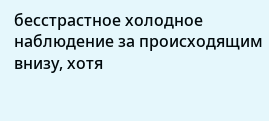бесстрастное холодное наблюдение за происходящим внизу, хотя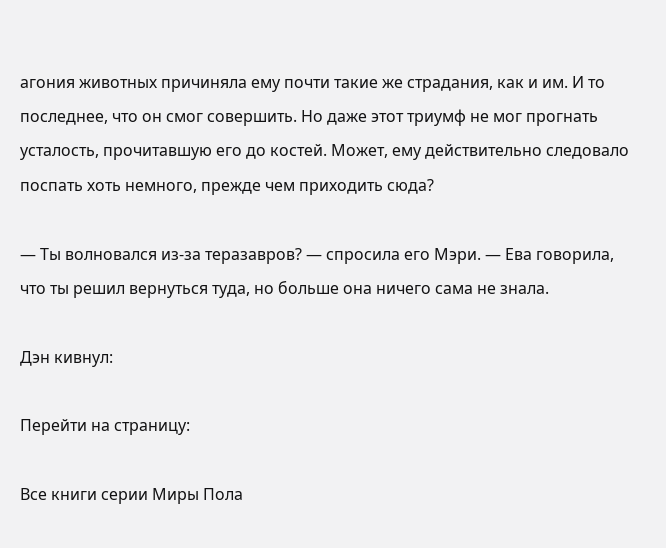агония животных причиняла ему почти такие же страдания, как и им. И то последнее, что он смог совершить. Но даже этот триумф не мог прогнать усталость, прочитавшую его до костей. Может, ему действительно следовало поспать хоть немного, прежде чем приходить сюда?

— Ты волновался из-за теразавров? — спросила его Мэри. — Ева говорила, что ты решил вернуться туда, но больше она ничего сама не знала.

Дэн кивнул:

Перейти на страницу:

Все книги серии Миры Пола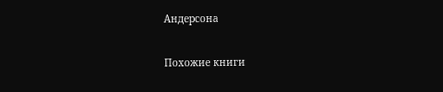Андерсона

Похожие книги